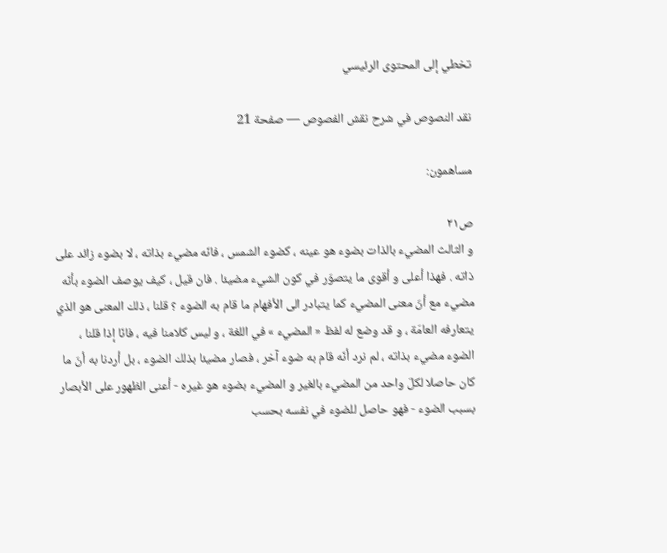تخطي إلى المحتوى الرئيسي

نقد النصوص في شرح نقش الفصوص — صفحة 21

مساهمون:

ص٢١
و الثالث المضيء بالذات بضوء هو عينه ، كضوء الشمس ، فانّه مضيء بذاته ، لا بضوء زائد على ذاته . فهذا أعلى و أقوى ما يتصوّر في كون الشيء مضيئا . فان قيل ، كيف يوصف الضوء بأنّه مضيء مع أنّ معنى المضيء كما يتبادر الى الأفهام ما قام به الضوء ؟ قلنا ، ذلك المعنى هو الذي يتعارفه العامّة ، و قد وضع له لفظ « المضيء » في اللغة ، و ليس كلامنا فيه ، فانّا إذا قلنا ، الضوء مضيء بذاته ، لم نرد أنّه قام به ضوء آخر ، فصار مضيئا بذلك الضوء ، بل أردنا به أنّ ما كان حاصلا لكلّ واحد من المضيء بالغير و المضيء بضوء هو غيره - أعنى الظهور على الأبصار بسبب الضوء - فهو حاصل للضوء في نفسه بحسب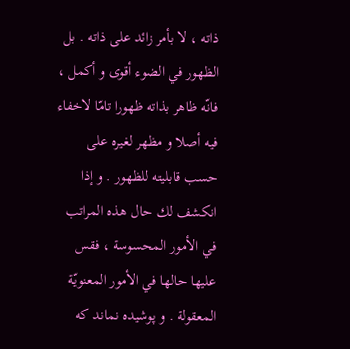ذاته ، لا بأمر زائد على ذاته . بل الظهور في الضوء أقوى و أكمل ، فانّه ظاهر بذاته ظهورا تامّا لاخفاء فيه أصلا و مظهر لغيره على حسب قابليته للظهور . و إذا انكشف لك حال هذه المراتب في الأمور المحسوسة ، فقس عليها حالها في الأمور المعنويّة المعقولة . و پوشيده نماند كه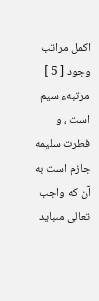اكمل مراتب وجود [ 5 ] مرتبهء سيم است ، و فطرت سليمه جازم است به آن كه واجب تعالى مىبايد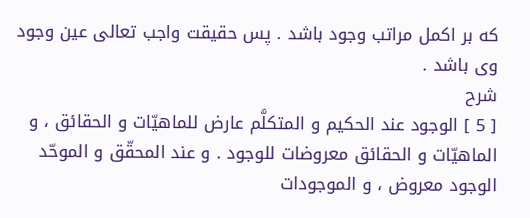كه بر اكمل مراتب وجود باشد . پس حقيقت واجب تعالى عين وجود وى باشد .
شرح
[ 5 ] الوجود عند الحكيم و المتكلَّم عارض للماهيّات و الحقائق ، و الماهيّات و الحقائق معروضات للوجود . و عند المحقّق و الموحّد الوجود معروض ، و الموجودات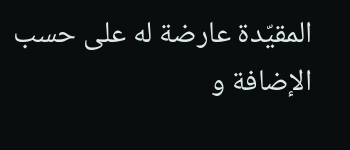المقيّدة عارضة له على حسب الإضافة و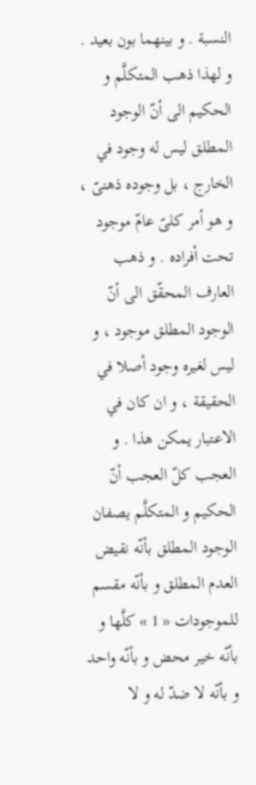النسبة . و بينهما بون بعيد . و لهذا ذهب المتكلَّم و الحكيم الى أنّ الوجود المطلق ليس له وجود في الخارج ، بل وجوده ذهنىّ ، و هو أمر كلىّ عامّ موجود تحت أفراده . و ذهب العارف المحقّق الى أنّ الوجود المطلق موجود ، و ليس لغيره وجود أصلا في الحقيقة ، و ان كان في الاعتبار يمكن هذا . و العجب كلّ العجب أنّ الحكيم و المتكلَّم يصفان الوجود المطلق بأنّه نقيض العدم المطلق و بأنّه مقسم للموجودات « 1 » كلَّها و بأنّه خير محض و بأنّه واحد و بأنّه لا ضدّ له و لا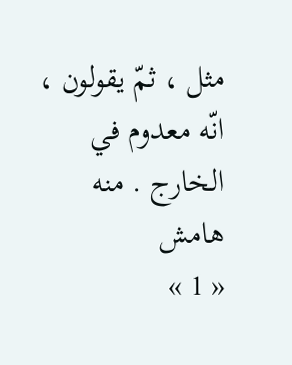مثل ، ثمّ يقولون ، انّه معدوم في الخارج . منه
هامش
« 1 »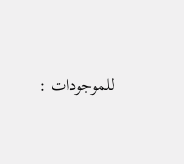للموجودات :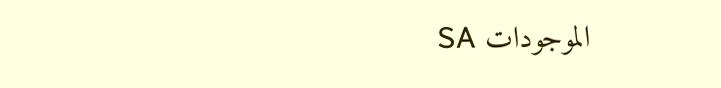الموجودات SA